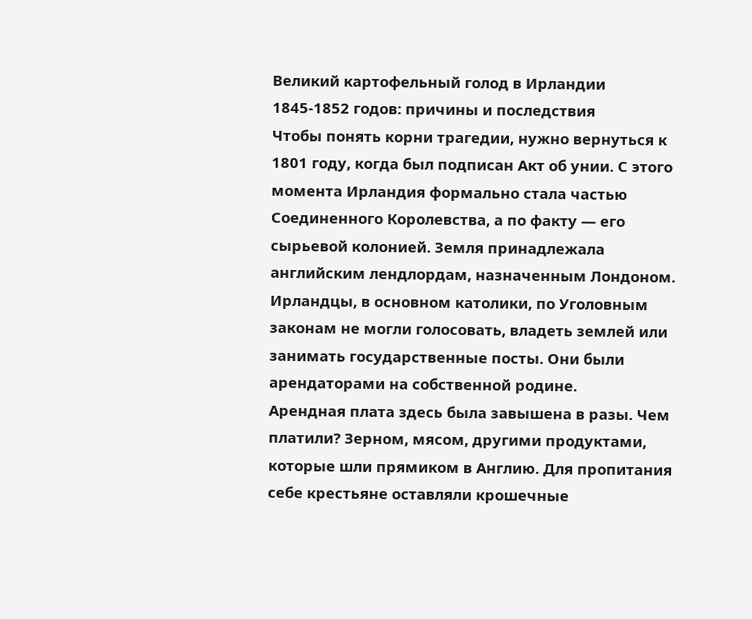Великий картофельный голод в Ирландии 1845-1852 годов: причины и последствия
Чтобы понять корни трагедии, нужно вернуться к 1801 году, когда был подписан Акт об унии. С этого момента Ирландия формально стала частью Соединенного Королевства, а по факту — его сырьевой колонией. Земля принадлежала английским лендлордам, назначенным Лондоном. Ирландцы, в основном католики, по Уголовным законам не могли голосовать, владеть землей или занимать государственные посты. Они были арендаторами на собственной родине.
Арендная плата здесь была завышена в разы. Чем платили? Зерном, мясом, другими продуктами, которые шли прямиком в Англию. Для пропитания себе крестьяне оставляли крошечные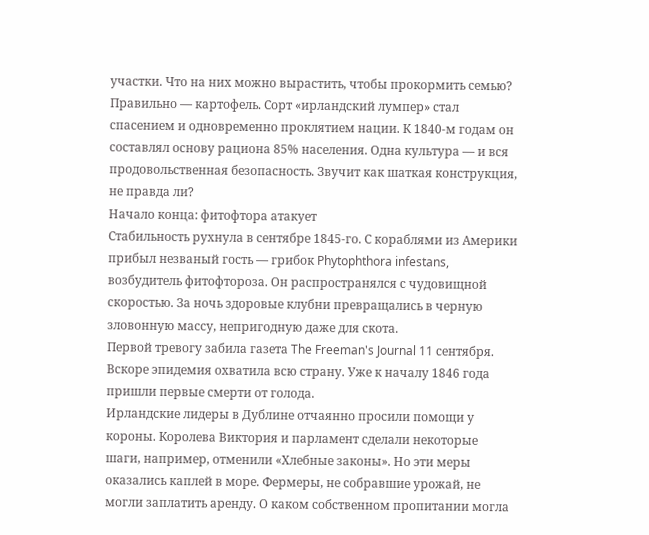участки. Что на них можно вырастить, чтобы прокормить семью? Правильно — картофель. Сорт «ирландский лумпер» стал спасением и одновременно проклятием нации. К 1840-м годам он составлял основу рациона 85% населения. Одна культура — и вся продовольственная безопасность. Звучит как шаткая конструкция, не правда ли?
Начало конца: фитофтора атакует
Стабильность рухнула в сентябре 1845-го. С кораблями из Америки прибыл незваный гость — грибок Phytophthora infestans, возбудитель фитофтороза. Он распространялся с чудовищной скоростью. За ночь здоровые клубни превращались в черную зловонную массу, непригодную даже для скота.
Первой тревогу забила газета The Freeman's Journal 11 сентября. Вскоре эпидемия охватила всю страну. Уже к началу 1846 года пришли первые смерти от голода.
Ирландские лидеры в Дублине отчаянно просили помощи у короны. Королева Виктория и парламент сделали некоторые шаги, например, отменили «Хлебные законы». Но эти меры оказались каплей в море. Фермеры, не собравшие урожай, не могли заплатить аренду. О каком собственном пропитании могла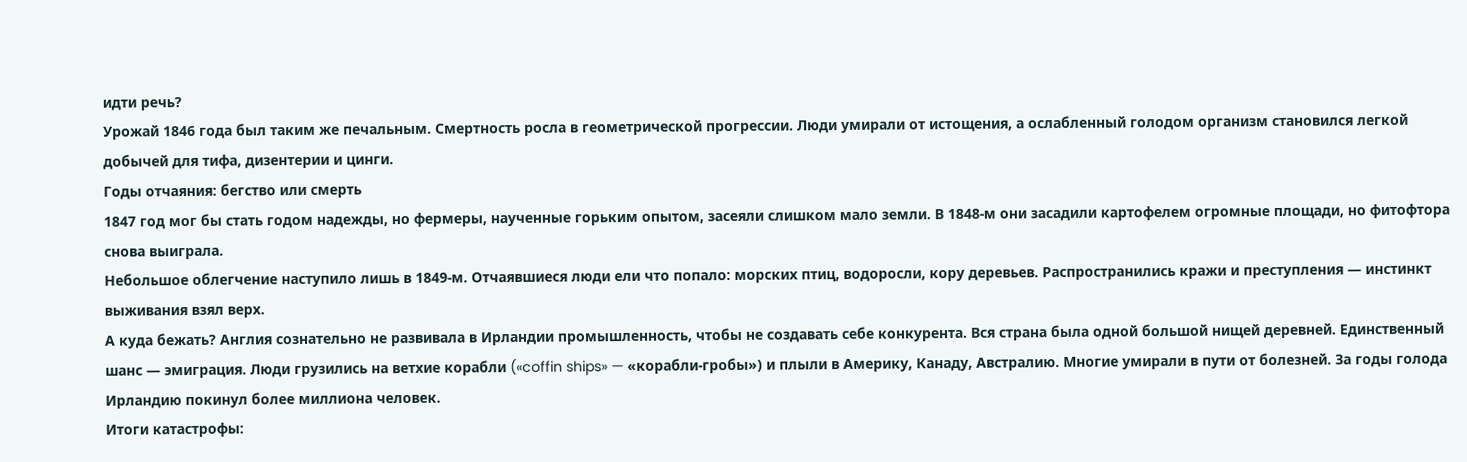идти речь?
Урожай 1846 года был таким же печальным. Смертность росла в геометрической прогрессии. Люди умирали от истощения, а ослабленный голодом организм становился легкой добычей для тифа, дизентерии и цинги.
Годы отчаяния: бегство или смерть
1847 год мог бы стать годом надежды, но фермеры, наученные горьким опытом, засеяли слишком мало земли. В 1848-м они засадили картофелем огромные площади, но фитофтора снова выиграла.
Небольшое облегчение наступило лишь в 1849-м. Отчаявшиеся люди ели что попало: морских птиц, водоросли, кору деревьев. Распространились кражи и преступления — инстинкт выживания взял верх.
А куда бежать? Англия сознательно не развивала в Ирландии промышленность, чтобы не создавать себе конкурента. Вся страна была одной большой нищей деревней. Единственный шанс — эмиграция. Люди грузились на ветхие корабли («coffin ships» — «корабли-гробы») и плыли в Америку, Канаду, Австралию. Многие умирали в пути от болезней. За годы голода Ирландию покинул более миллиона человек.
Итоги катастрофы: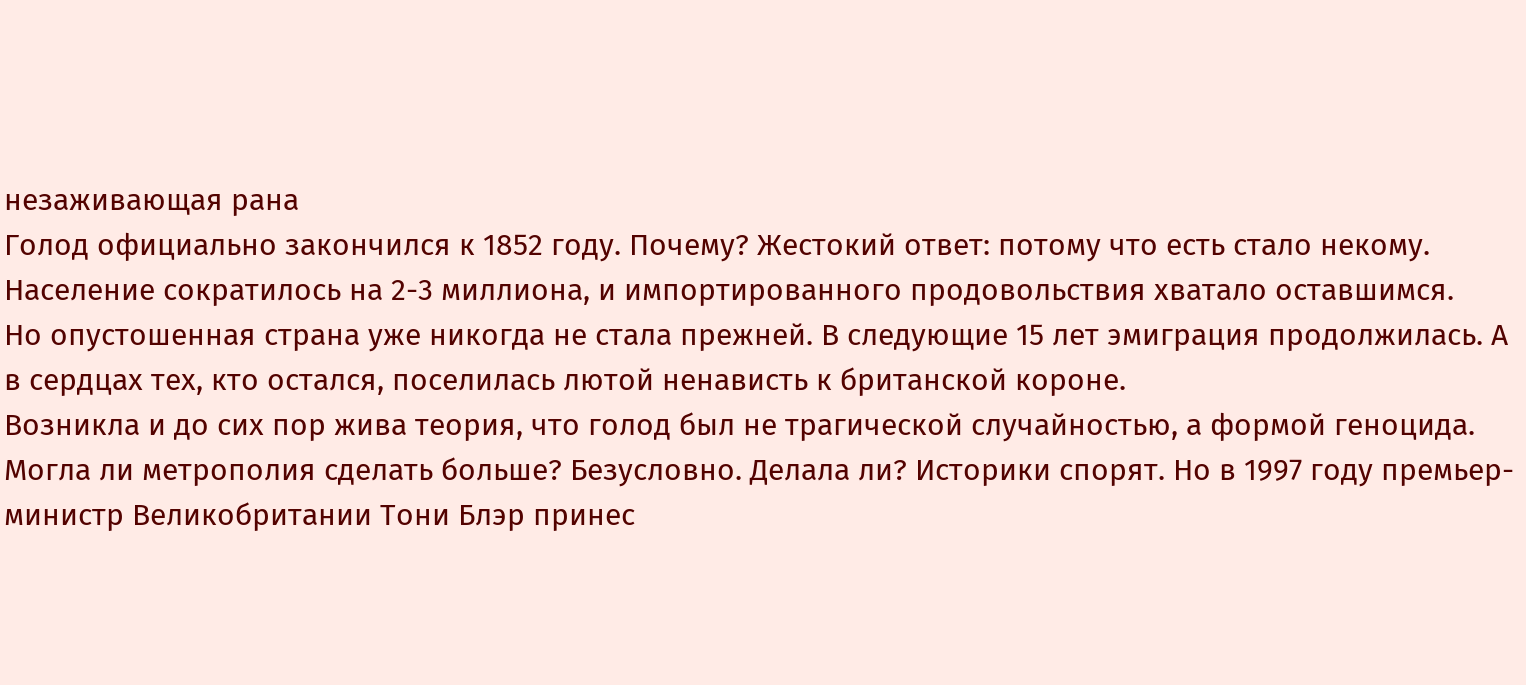незаживающая рана
Голод официально закончился к 1852 году. Почему? Жестокий ответ: потому что есть стало некому. Население сократилось на 2-3 миллиона, и импортированного продовольствия хватало оставшимся.
Но опустошенная страна уже никогда не стала прежней. В следующие 15 лет эмиграция продолжилась. А в сердцах тех, кто остался, поселилась лютой ненависть к британской короне.
Возникла и до сих пор жива теория, что голод был не трагической случайностью, а формой геноцида. Могла ли метрополия сделать больше? Безусловно. Делала ли? Историки спорят. Но в 1997 году премьер-министр Великобритании Тони Блэр принес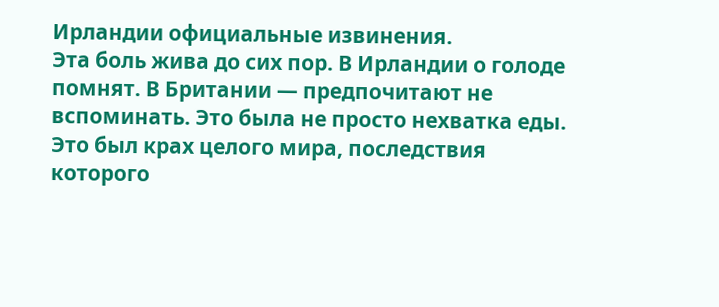Ирландии официальные извинения.
Эта боль жива до сих пор. В Ирландии о голоде помнят. В Британии — предпочитают не вспоминать. Это была не просто нехватка еды. Это был крах целого мира, последствия которого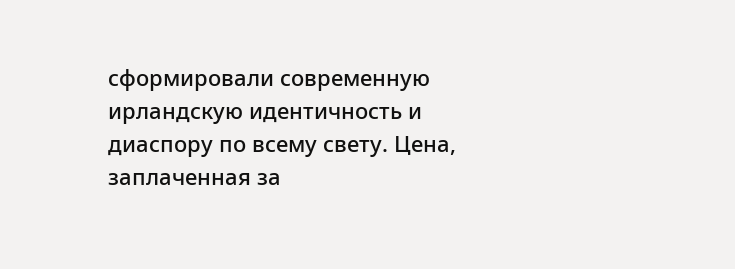сформировали современную ирландскую идентичность и диаспору по всему свету. Цена, заплаченная за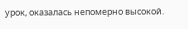урок, оказалась непомерно высокой.